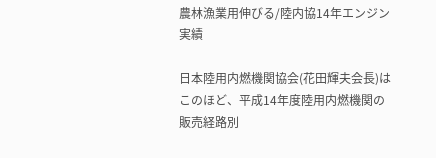農林漁業用伸びる/陸内協14年エンジン実績

日本陸用内燃機関協会(花田輝夫会長)はこのほど、平成14年度陸用内燃機関の販売経路別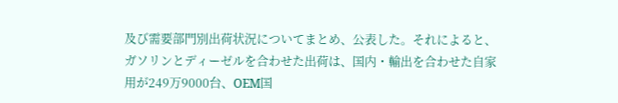及び需要部門別出荷状況についてまとめ、公表した。それによると、ガソリンとディーゼルを合わせた出荷は、国内・輸出を合わせた自家用が249万9000台、OEM国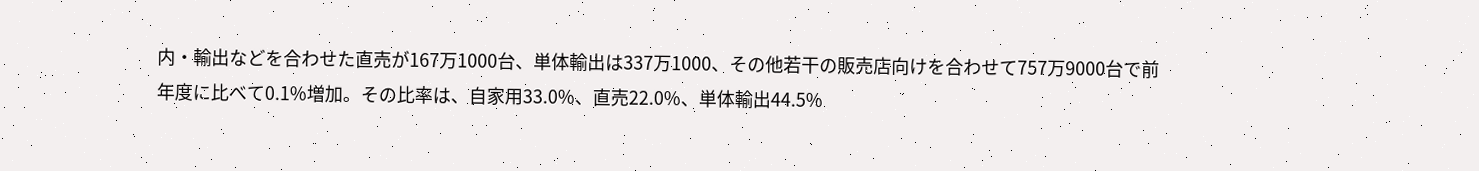内・輸出などを合わせた直売が167万1000台、単体輸出は337万1000、その他若干の販売店向けを合わせて757万9000台で前年度に比べて0.1%増加。その比率は、自家用33.0%、直売22.0%、単体輸出44.5%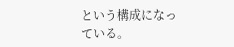という構成になっている。